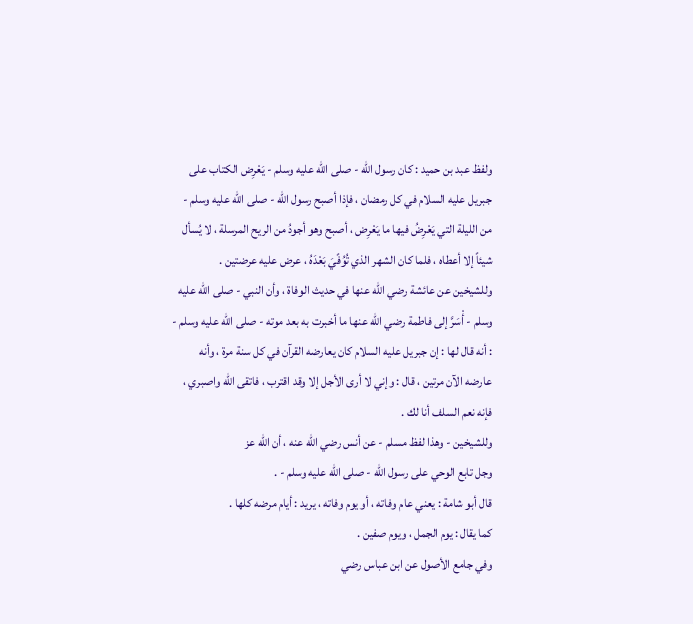ولفظ عبد بن حميد : كان رسول الله - صلى الله عليه وسلم - يَعْرِض الكتاب على جبريل عليه السلام في كل رمضان ، فإذا أصبح رسول الله - صلى الله عليه وسلم - من الليلة التي يَعْرِضُ فيها ما يَعْرِض ، أصبح وهو أجودُ من الريح المرسلة ، لا يُسأل شيئاً إلا أعطاه ، فلما كان الشهر الذي تُوُفًيَ بَعْدَهُ ، عرض عليه عرضتين .
وللشيخين عن عائشة رضي الله عنها في حديث الوفاة ، وأن النبي - صلى الله عليه وسلم - أْسَرَّ إلى فاطمة رضي الله عنها ما أخبرت به بعد موته - صلى الله عليه وسلم - : أنه قال لها : إن جبريل عليه السلام كان يعارضه القرآن في كل سنة مرة ، وأنه عارضه الآن مرتين ، قال : وإني لا أرى الأجل إلا وقد اقترب ، فاتقى الله واصبري ، فإنه نعم السلف أنا لك .
وللشيخين - وهذا لفظ مسلم - عن أنس رضي الله عنه ، أن الله عز
وجل تابع الوحي على رسول الله - صلى الله عليه وسلم - .
قال أبو شامة : يعني عام وفاته ، أو يوم وفاته ، يريد : أيام مرضه كلها .
كما يقال : يوم الجمل ، ويوم صفين .
وفي جامع الأصول عن ابن عباس رضي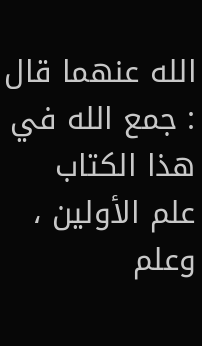الله عنهما قال : جمع الله في
هذا الكتاب علم الأولين ، وعلم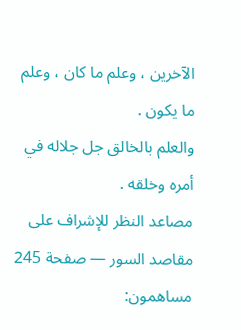الآخرين ، وعلم ما كان ، وعلم ما يكون .
والعلم بالخالق جل جلاله في أمره وخلقه .
مصاعد النظر للإشراف على مقاصد السور — صفحة 245
مساهمون: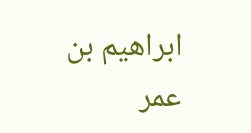ابراهيم بن عمر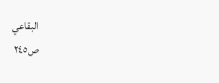البقاعي
ص٢٤٥